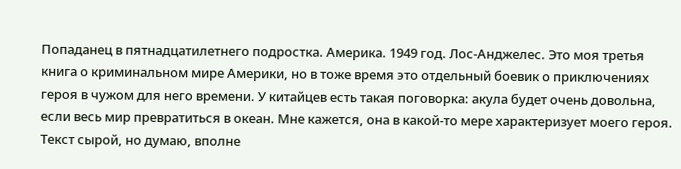Попаданец в пятнадцатилетнего подростка. Америка. 1949 год. Лос-Анджелес. Это моя третья книга о криминальном мире Америки, но в тоже время это отдельный боевик о приключениях героя в чужом для него времени. У китайцев есть такая поговорка: акула будет очень довольна, если весь мир превратиться в океан. Мне кажется, она в какой-то мере характеризует моего героя. Текст сырой, но думаю, вполне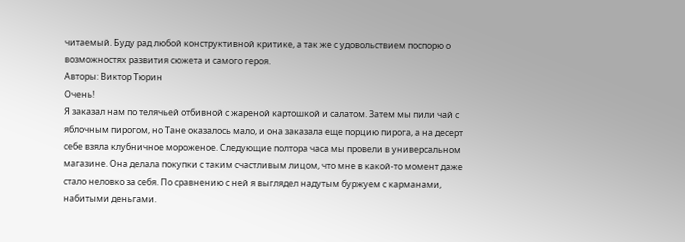читаемый. Буду рад любой конструктивной критике, а так же с удовольствием поспорю о возможностях развития сюжета и самого героя.
Авторы: Виктор Тюрин
Очень!
Я заказал нам по телячьей отбивной с жареной картошкой и салатом. Затем мы пили чай с яблочным пирогом, но Тане оказалось мало, и она заказала еще порцию пирога, а на десерт себе взяла клубничное мороженое. Следующие полтора часа мы провели в универсальном магазине. Она делала покупки с таким счастливым лицом, что мне в какой-то момент даже стало неловко за себя. По сравнению с ней я выглядел надутым буржуем с карманами, набитыми деньгами.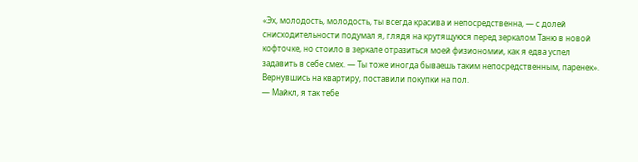«Эх, молодость, молодость, ты всегда красива и непосредственна, — с долей снисходительности подумал я, глядя на крутящуюся перед зеркалом Таню в новой кофточке, но стоило в зеркале отразиться моей физиономии, как я едва успел задавить в себе смех. — Ты тоже иногда бываешь таким непосредственным, паренек».
Вернувшись на квартиру, поставили покупки на пол.
— Майкл, я так тебе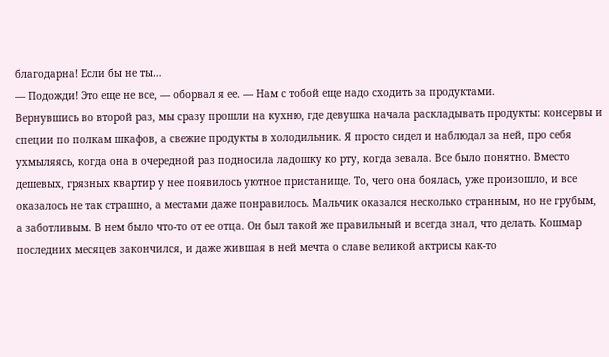благодарна! Если бы не ты…
— Подожди! Это еще не все, — оборвал я ее. — Нам с тобой еще надо сходить за продуктами.
Вернувшись во второй раз, мы сразу прошли на кухню, где девушка начала раскладывать продукты: консервы и специи по полкам шкафов, а свежие продукты в холодильник. Я просто сидел и наблюдал за ней, про себя ухмыляясь, когда она в очередной раз подносила ладошку ко рту, когда зевала. Все было понятно. Вместо дешевых, грязных квартир у нее появилось уютное пристанище. То, чего она боялась, уже произошло, и все оказалось не так страшно, а местами даже понравилось. Мальчик оказался несколько странным, но не грубым, а заботливым. В нем было что-то от ее отца. Он был такой же правильный и всегда знал, что делать. Кошмар последних месяцев закончился, и даже жившая в ней мечта о славе великой актрисы как-то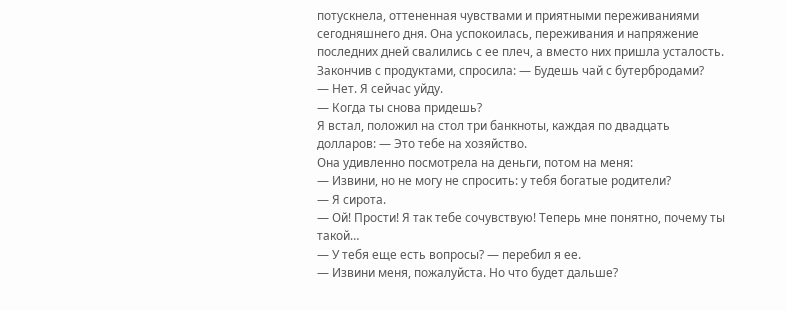потускнела, оттененная чувствами и приятными переживаниями сегодняшнего дня. Она успокоилась, переживания и напряжение последних дней свалились с ее плеч, а вместо них пришла усталость. Закончив с продуктами, спросила: — Будешь чай с бутербродами?
— Нет. Я сейчас уйду.
— Когда ты снова придешь?
Я встал, положил на стол три банкноты, каждая по двадцать долларов: — Это тебе на хозяйство.
Она удивленно посмотрела на деньги, потом на меня:
— Извини, но не могу не спросить: у тебя богатые родители?
— Я сирота.
— Ой! Прости! Я так тебе сочувствую! Теперь мне понятно, почему ты такой…
— У тебя еще есть вопросы? — перебил я ее.
— Извини меня, пожалуйста. Но что будет дальше?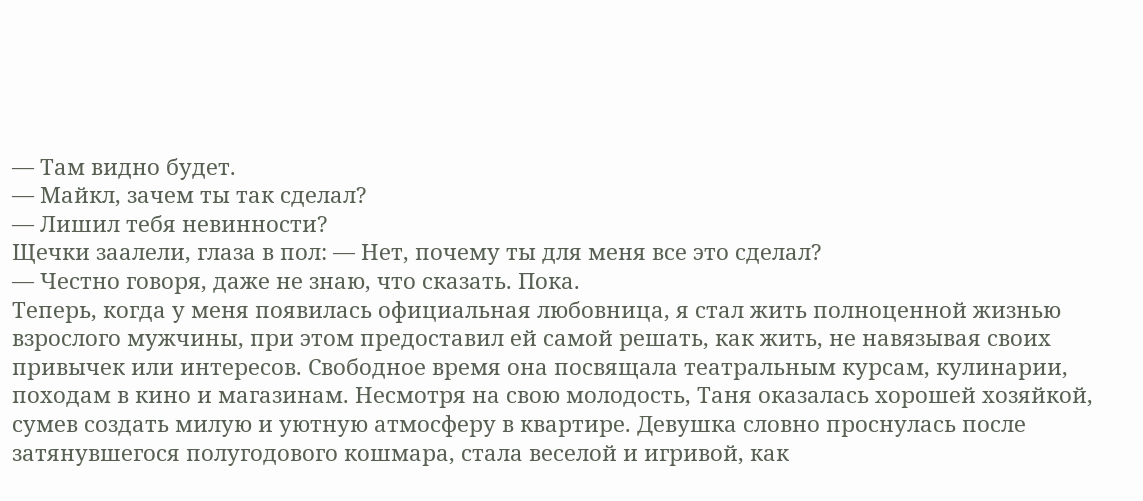— Там видно будет.
— Майкл, зачем ты так сделал?
— Лишил тебя невинности?
Щечки заалели, глаза в пол: — Нет, почему ты для меня все это сделал?
— Честно говоря, даже не знаю, что сказать. Пока.
Теперь, когда у меня появилась официальная любовница, я стал жить полноценной жизнью взрослого мужчины, при этом предоставил ей самой решать, как жить, не навязывая своих привычек или интересов. Свободное время она посвящала театральным курсам, кулинарии, походам в кино и магазинам. Несмотря на свою молодость, Таня оказалась хорошей хозяйкой, сумев создать милую и уютную атмосферу в квартире. Девушка словно проснулась после затянувшегося полугодового кошмара, стала веселой и игривой, как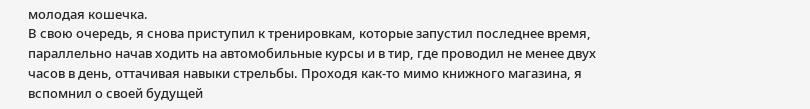молодая кошечка.
В свою очередь, я снова приступил к тренировкам, которые запустил последнее время, параллельно начав ходить на автомобильные курсы и в тир, где проводил не менее двух часов в день, оттачивая навыки стрельбы. Проходя как-то мимо книжного магазина, я вспомнил о своей будущей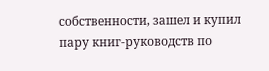собственности, зашел и купил пару книг-руководств по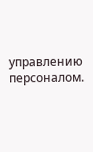управлению персоналом.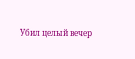Убил целый вечер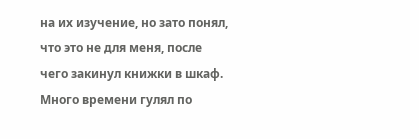на их изучение, но зато понял, что это не для меня, после чего закинул книжки в шкаф. Много времени гулял по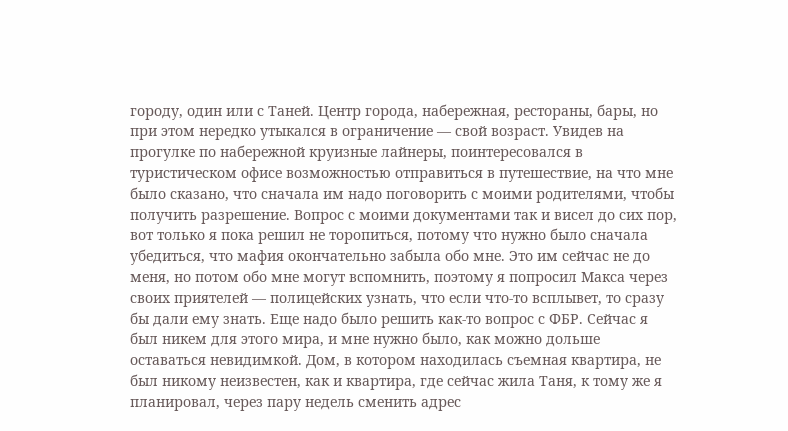городу, один или с Таней. Центр города, набережная, рестораны, бары, но при этом нередко утыкался в ограничение — свой возраст. Увидев на прогулке по набережной круизные лайнеры, поинтересовался в туристическом офисе возможностью отправиться в путешествие, на что мне было сказано, что сначала им надо поговорить с моими родителями, чтобы получить разрешение. Вопрос с моими документами так и висел до сих пор, вот только я пока решил не торопиться, потому что нужно было сначала убедиться, что мафия окончательно забыла обо мне. Это им сейчас не до меня, но потом обо мне могут вспомнить, поэтому я попросил Макса через своих приятелей — полицейских узнать, что если что-то всплывет, то сразу бы дали ему знать. Еще надо было решить как-то вопрос с ФБР. Сейчас я был никем для этого мира, и мне нужно было, как можно дольше оставаться невидимкой. Дом, в котором находилась съемная квартира, не был никому неизвестен, как и квартира, где сейчас жила Таня, к тому же я планировал, через пару недель сменить адрес